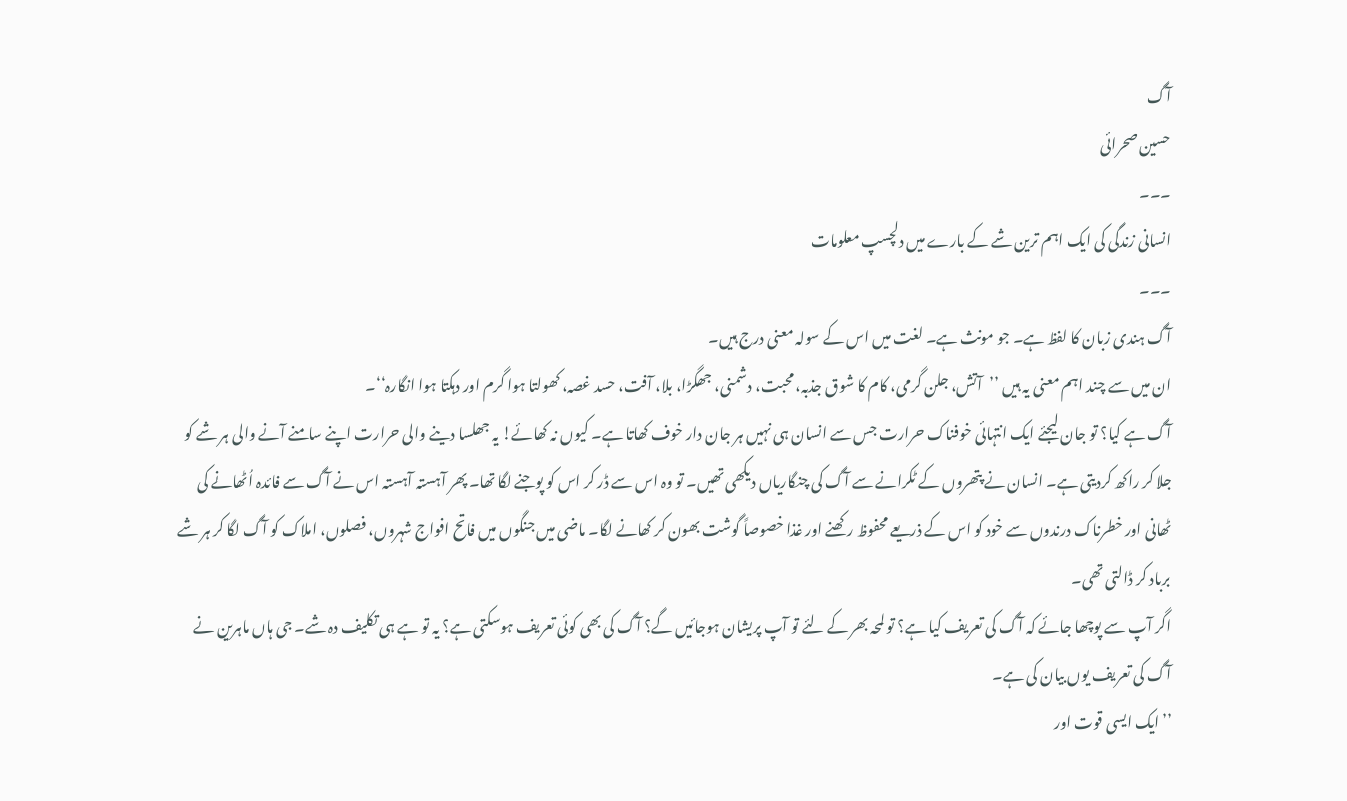آگ
حسین صحرائی
۔۔۔
انسانی زندگی کی ایک اہم ترین شے کے بارے میں دلچسپ معلومات
۔۔۔
آگ ہندی زبان کا لفظ ہے۔ جو مونث ہے۔ لغت میں اس کے سولہ معنی درج ہیں۔
ان میں سے چند اہم معنی یہ ہیں ’’آتش، جلن گرمی، کام کا شوق جذبہ، محبت، دشمنی، جھگڑا، بلا، آفت، حسد غصہ، کھولتا ہوا گرم اور دہکتا ہوا انگارہ‘‘۔
آگ ہے کیا؟ تو جان لیجئے ایک انتہائی خوفناک حرارت جس سے انسان ہی نہیں ہر جان دار خوف کھاتا ہے۔ کیوں نہ کھائے! یہ جھلسا دینے والی حرارت اپنے سامنے آنے والی ہر شے کو جلا کر راکھ کردیتی ہے۔ انسان نے پتھروں کے ٹکرانے سے آگ کی چنگاریاں دیکھی تھیں۔ تو وہ اس سے ڈر کر اس کو پوجنے لگا تھا۔ پھر آہستہ آہستہ اس نے آگ سے فائدہ اُٹھانے کی ٹھانی اور خطرناک درندوں سے خود کو اس کے ذریعے محفوظ رکھنے اور غذا خصوصاً گوشت بھون کر کھانے لگا۔ ماضی میں جنگوں میں فاتح افواج شہروں، فصلوں، املاک کو آگ لگا کر ہر شے برباد کر ڈالتی تھی۔
اگر آپ سے پوچھا جائے کہ آگ کی تعریف کیا ہے؟ تو لمحہ بھر کے لئے تو آپ پریشان ہوجائیں گے؟ آگ کی بھی کوئی تعریف ہوسکتی ہے؟ یہ تو ہے ہی تکلیف دہ شے۔ جی ہاں ماہرین نے آگ کی تعریف یوں بیان کی ہے۔
’’ایک ایسی قوت اور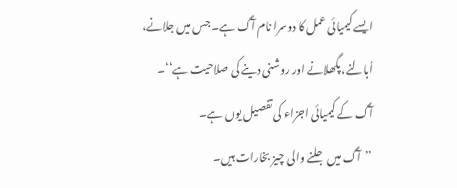ایسے کیمیائی عمل کا دوسرا نام آگ ہے۔ جس میں جلانے، اُبالنے، پگھلانے اور روشنی دینے کی صلاحیت ہے‘‘۔
آگ کے کیمیائی اجزاء کی تفصیل یوں ہے۔
’’آگ میں جلنے والی چیز بخارات ہیں۔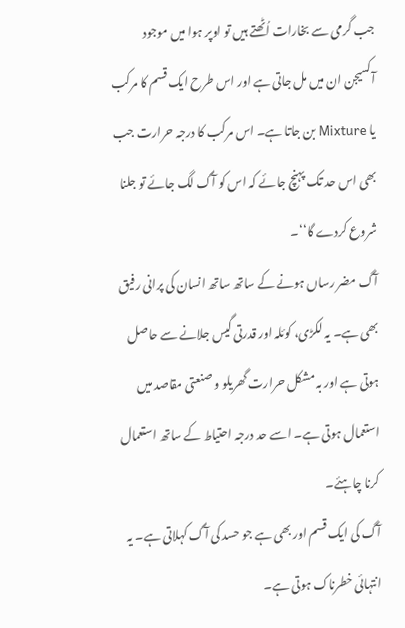جب گرمی سے بخارات اُٹھتے ہیں تو اوپر ہوا میں موجود آکسیجن ان میں مل جاتی ہے اور اس طرح ایک قسم کا مرکب یا Mixture بن جاتا ہے۔ اس مرکب کا درجہ حرارت جب بھی اس حد تک پہنچ جائے کہ اس کو آگ لگ جائے تو جلنا شروع کردے گا‘‘۔
آگ مضر رساں ہونے کے ساتھ ساتھ انسان کی پرانی رفیق بھی ہے۔ یہ لکڑی، کوئلہ اور قدرتی گیس جلانے سے حاصل ہوتی ہے اور بہ مشکل حرارت گھریلو و صنعتی مقاصد میں استعمال ہوتی ہے۔ اسے حد درجہ احتیاط کے ساتھ استعمال کرنا چاہئے۔
آگ کی ایک قسم اور بھی ہے جو حسد کی آگ کہلاتی ہے۔ یہ انتہائی خطرناک ہوتی ہے۔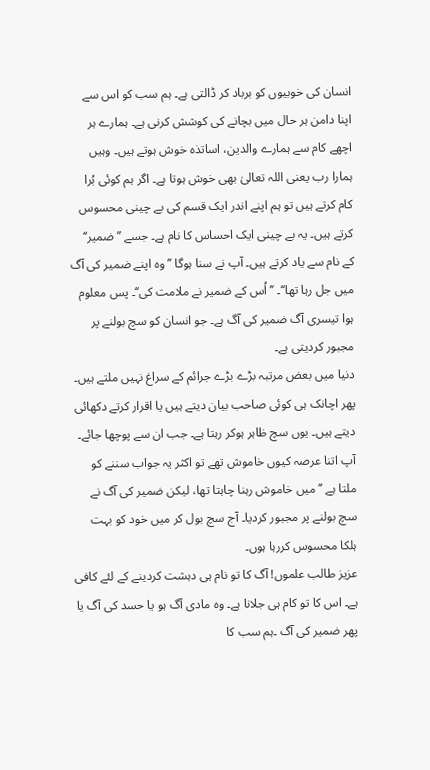انسان کی خوبیوں کو برباد کر ڈالتی ہے۔ ہم سب کو اس سے اپنا دامن ہر حال میں بچانے کی کوشش کرنی ہے۔ ہمارے ہر اچھے کام سے ہمارے والدین، اساتذہ خوش ہوتے ہیں۔ وہیں ہمارا رب یعنی اللہ تعالیٰ بھی خوش ہوتا ہے۔ اگر ہم کوئی بُرا کام کرتے ہیں تو ہم اپنے اندر ایک قسم کی بے چینی محسوس کرتے ہیں۔ یہ بے چینی ایک احساس کا نام ہے۔ جسے ’’ضمیر‘‘ کے نام سے یاد کرتے ہیں۔ آپ نے سنا ہوگا ’’وہ اپنے ضمیر کی آگ میں جل رہا تھا‘‘۔ ’’اُس کے ضمیر نے ملامت کی‘‘۔ پس معلوم ہوا تیسری آگ ضمیر کی آگ ہے۔ جو انسان کو سچ بولنے پر مجبور کردیتی ہے۔
دنیا میں بعض مرتبہ بڑے بڑے جرائم کے سراغ نہیں ملتے ہیں۔ پھر اچانک ہی کوئی صاحب بیان دیتے ہیں یا اقرار کرتے دکھائی دیتے ہیں۔ یوں سچ ظاہر ہوکر رہتا ہے۔ جب ان سے پوچھا جائے۔ آپ اتنا عرصہ کیوں خاموش تھے تو اکثر یہ جواب سننے کو ملتا ہے ’’میں خاموش رہنا چاہتا تھا، لیکن ضمیر کی آگ نے سچ بولنے پر مجبور کردیا۔ آج سچ بول کر میں خود کو بہت ہلکا محسوس کررہا ہوں۔
عزیز طالب علموں! آگ کا تو نام ہی دہشت کردینے کے لئے کافی ہے۔ اس کا تو کام ہی جلانا ہے۔ وہ مادی آگ ہو یا حسد کی آگ یا پھر ضمیر کی آگ ۔ہم سب کا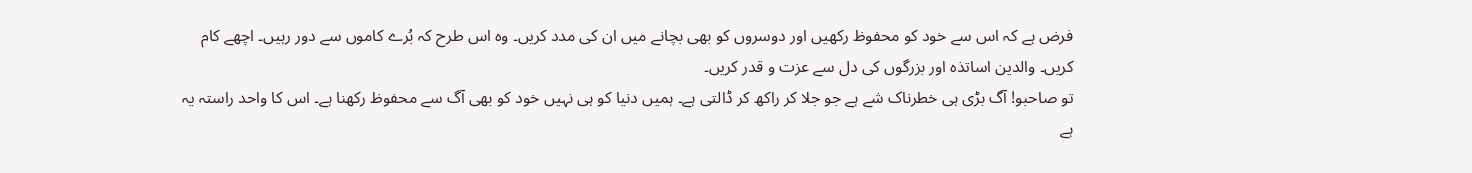فرض ہے کہ اس سے خود کو محفوظ رکھیں اور دوسروں کو بھی بچانے میں ان کی مدد کریں۔ وہ اس طرح کہ بُرے کاموں سے دور رہیں۔ اچھے کام کریں۔ والدین اساتذہ اور بزرگوں کی دل سے عزت و قدر کریں۔
تو صاحبو! آگ بڑی ہی خطرناک شے ہے جو جلا کر راکھ کر ڈالتی ہے۔ ہمیں دنیا کو ہی نہیں خود کو بھی آگ سے محفوظ رکھنا ہے۔ اس کا واحد راستہ یہ ہے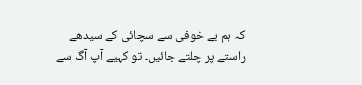کہ ہم بے خوفی سے سچائی کے سیدھے راستے پر چلتے جائیں۔ تو کہیے آپ آگ سے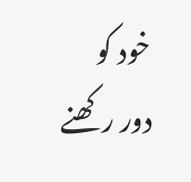خود کو دور رکھنے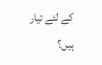کے لئے تیار ہیں؟